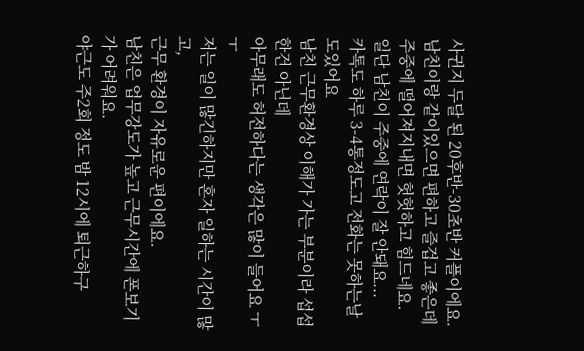사귄지 두달 된 20후반-30초반 커플이에요.
남친이랑 같이있으면 편하고 즐겁고 좋은데
주중에 떨어져지내면 헛헛하고 힘드네요.
일단 남친이 주중에 연락이 잘 안돼요...
카톡도 하루 3-4통정도고 전화는 못하는날도있어요
남친 근무환경상 이해가 가는 부분이라 섭섭한건 아닌데
아무래도 허전하다는 생각은 많이 들어요 ㅜㅜ
저는 일이 많긴하지만 혼자 일하는 시간이 많고,
근무 환경이 자유로운 편이에요.
남친은 업무강도가 높고 근무시간에 폰보기가 어려워요.
야근도 주2회 정도 밤 12시에 퇴근하구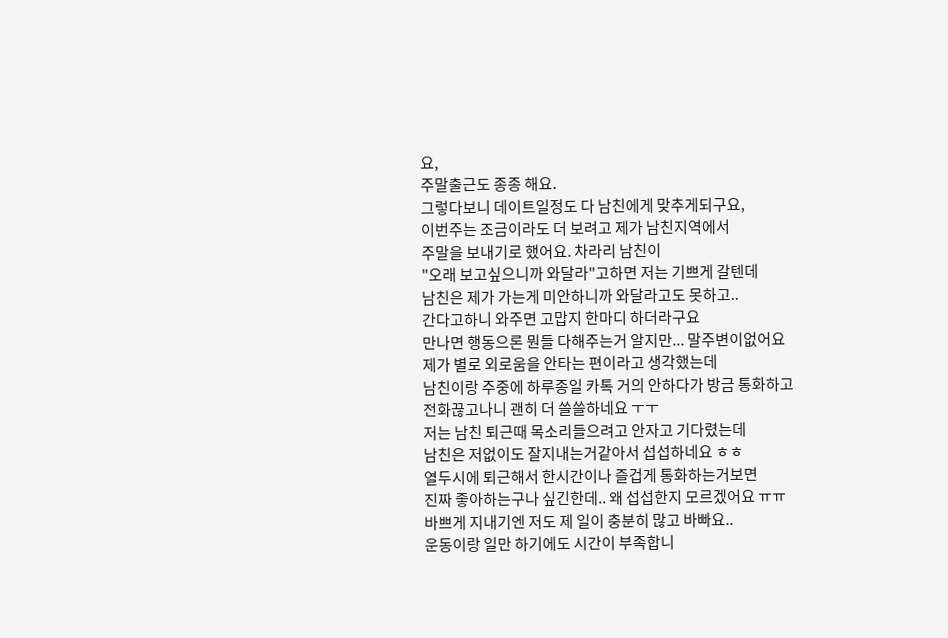요,
주말출근도 종종 해요.
그렇다보니 데이트일정도 다 남친에게 맞추게되구요,
이번주는 조금이라도 더 보려고 제가 남친지역에서
주말을 보내기로 했어요. 차라리 남친이
"오래 보고싶으니까 와달라"고하면 저는 기쁘게 갈텐데
남친은 제가 가는게 미안하니까 와달라고도 못하고..
간다고하니 와주면 고맙지 한마디 하더라구요
만나면 행동으론 뭔들 다해주는거 알지만... 말주변이없어요
제가 별로 외로움을 안타는 편이라고 생각했는데
남친이랑 주중에 하루종일 카톡 거의 안하다가 방금 통화하고
전화끊고나니 괜히 더 쓸쓸하네요 ㅜㅜ
저는 남친 퇴근때 목소리들으려고 안자고 기다렸는데
남친은 저없이도 잘지내는거같아서 섭섭하네요 ㅎㅎ
열두시에 퇴근해서 한시간이나 즐겁게 통화하는거보면
진짜 좋아하는구나 싶긴한데.. 왜 섭섭한지 모르겠어요 ㅠㅠ
바쁘게 지내기엔 저도 제 일이 충분히 많고 바빠요..
운동이랑 일만 하기에도 시간이 부족합니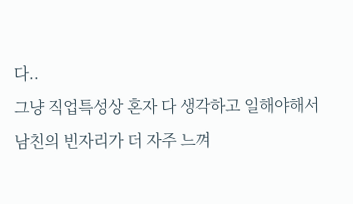다..
그냥 직업특성상 혼자 다 생각하고 일해야해서
남친의 빈자리가 더 자주 느껴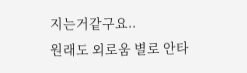지는거같구요..
원래도 외로움 별로 안타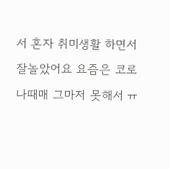서 혼자 취미생활 하면서
잘놀았어요 요즘은 코로나때매 그마저 못해서 ㅠ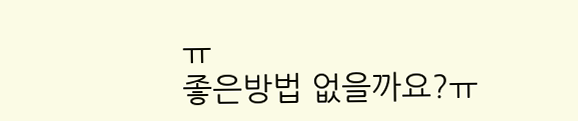ㅠ
좋은방법 없을까요?ㅠ